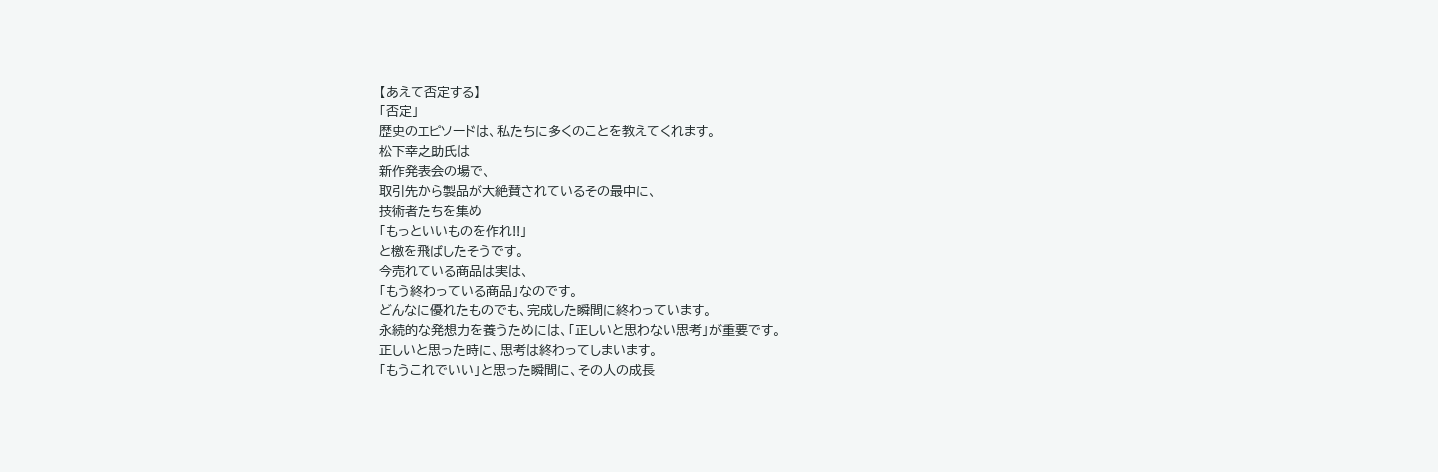【あえて否定する】
「否定」
歴史のエピソードは、私たちに多くのことを教えてくれます。
松下幸之助氏は
新作発表会の場で、
取引先から製品が大絶賛されているその最中に、
技術者たちを集め
「もっといいものを作れ!!」
と檄を飛ばしたそうです。
今売れている商品は実は、
「もう終わっている商品」なのです。
どんなに優れたものでも、完成した瞬間に終わっています。
永続的な発想力を養うためには、「正しいと思わない思考」が重要です。
正しいと思った時に、思考は終わってしまいます。
「もうこれでいい」と思った瞬間に、その人の成長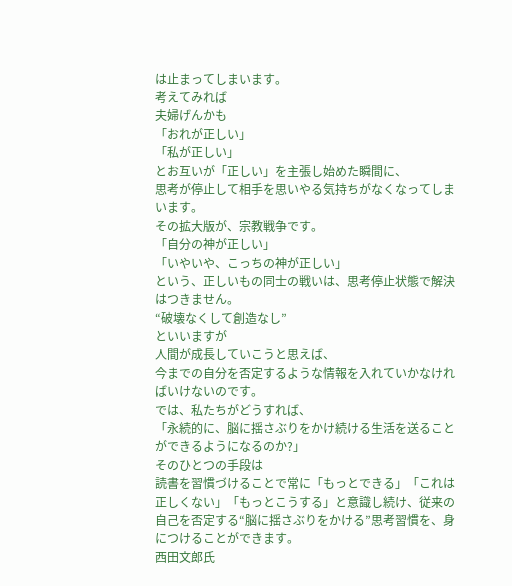は止まってしまいます。
考えてみれば
夫婦げんかも
「おれが正しい」
「私が正しい」
とお互いが「正しい」を主張し始めた瞬間に、
思考が停止して相手を思いやる気持ちがなくなってしまいます。
その拡大版が、宗教戦争です。
「自分の神が正しい」
「いやいや、こっちの神が正しい」
という、正しいもの同士の戦いは、思考停止状態で解決はつきません。
“破壊なくして創造なし”
といいますが
人間が成長していこうと思えば、
今までの自分を否定するような情報を入れていかなければいけないのです。
では、私たちがどうすれば、
「永続的に、脳に揺さぶりをかけ続ける生活を送ることができるようになるのか?」
そのひとつの手段は
読書を習慣づけることで常に「もっとできる」「これは正しくない」「もっとこうする」と意識し続け、従来の自己を否定する“脳に揺さぶりをかける”思考習慣を、身につけることができます。
西田文郎氏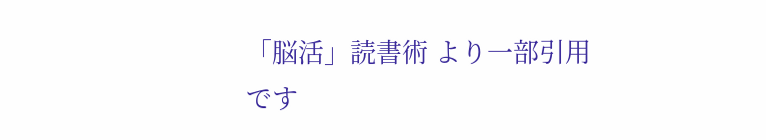「脳活」読書術 より一部引用
です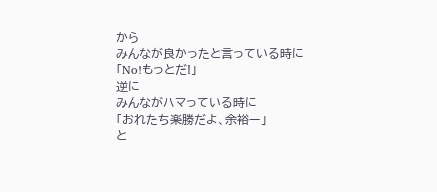から
みんなが良かったと言っている時に
「No!もっとだ!」
逆に
みんながハマっている時に
「おれたち楽勝だよ、余裕ー」
と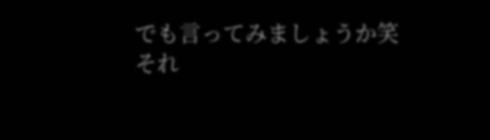でも言ってみましょうか笑
それ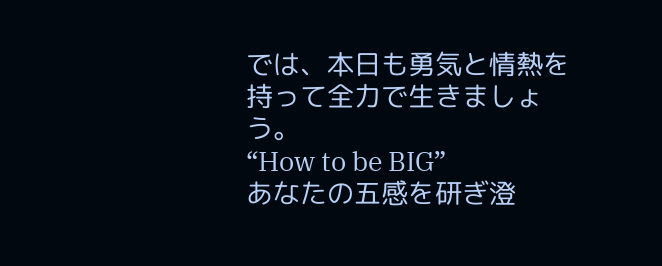では、本日も勇気と情熱を持って全力で生きましょう。
“How to be BIG”
あなたの五感を研ぎ澄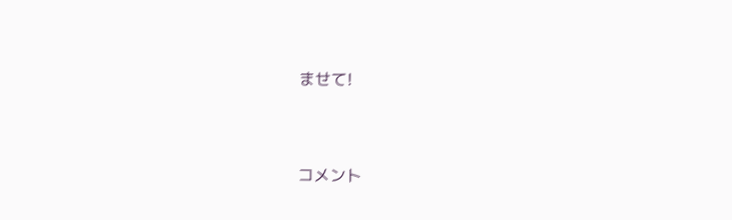ませて!




コメント